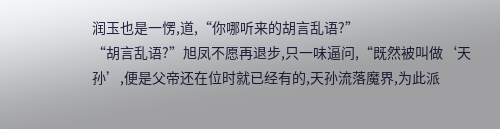润玉也是一愣,道,“你哪听来的胡言乱语?”
“胡言乱语?”旭凤不愿再退步,只一味逼问,“既然被叫做‘天孙’,便是父帝还在位时就已经有的,天孙流落魔界,为此派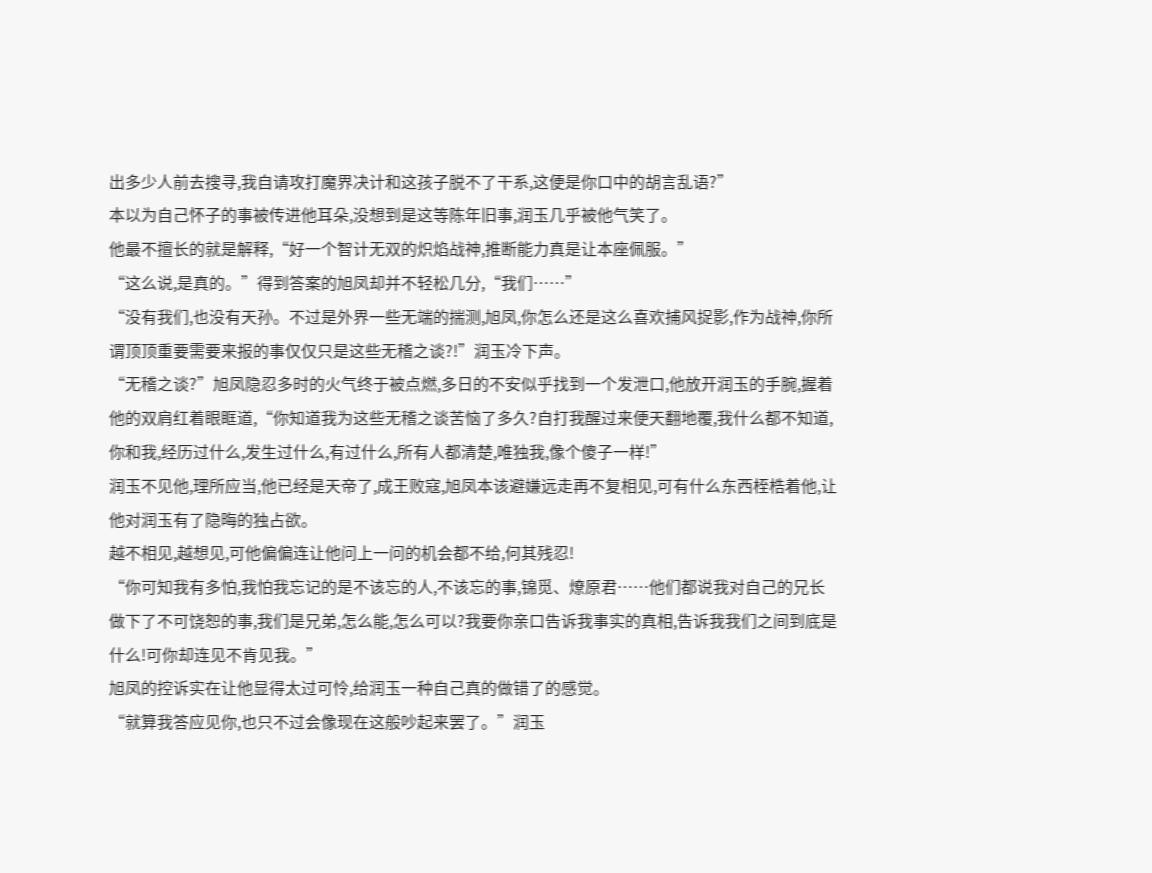出多少人前去搜寻,我自请攻打魔界决计和这孩子脱不了干系,这便是你口中的胡言乱语?”
本以为自己怀子的事被传进他耳朵,没想到是这等陈年旧事,润玉几乎被他气笑了。
他最不擅长的就是解释,“好一个智计无双的炽焰战神,推断能力真是让本座佩服。”
“这么说,是真的。”得到答案的旭凤却并不轻松几分,“我们……”
“没有我们,也没有天孙。不过是外界一些无端的揣测,旭凤,你怎么还是这么喜欢捕风捉影,作为战神,你所谓顶顶重要需要来报的事仅仅只是这些无稽之谈?!”润玉冷下声。
“无稽之谈?”旭凤隐忍多时的火气终于被点燃,多日的不安似乎找到一个发泄口,他放开润玉的手腕,握着他的双肩红着眼眶道,“你知道我为这些无稽之谈苦恼了多久?自打我醒过来便天翻地覆,我什么都不知道,你和我,经历过什么,发生过什么,有过什么,所有人都清楚,唯独我,像个傻子一样!”
润玉不见他,理所应当,他已经是天帝了,成王败寇,旭凤本该避嫌远走再不复相见,可有什么东西桎梏着他,让他对润玉有了隐晦的独占欲。
越不相见,越想见,可他偏偏连让他问上一问的机会都不给,何其残忍!
“你可知我有多怕,我怕我忘记的是不该忘的人,不该忘的事,锦觅、燎原君……他们都说我对自己的兄长做下了不可饶恕的事,我们是兄弟,怎么能,怎么可以?我要你亲口告诉我事实的真相,告诉我我们之间到底是什么!可你却连见不肯见我。”
旭凤的控诉实在让他显得太过可怜,给润玉一种自己真的做错了的感觉。
“就算我答应见你,也只不过会像现在这般吵起来罢了。”润玉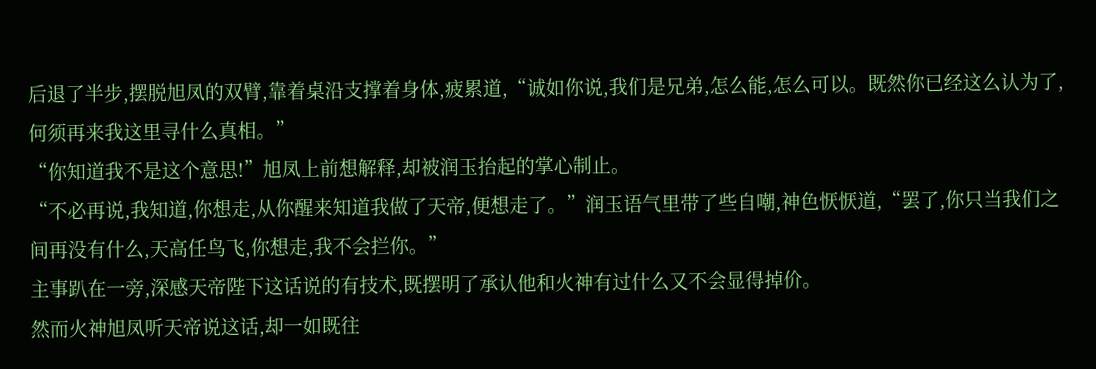后退了半步,摆脱旭凤的双臂,靠着桌沿支撑着身体,疲累道,“诚如你说,我们是兄弟,怎么能,怎么可以。既然你已经这么认为了,何须再来我这里寻什么真相。”
“你知道我不是这个意思!”旭凤上前想解释,却被润玉抬起的掌心制止。
“不必再说,我知道,你想走,从你醒来知道我做了天帝,便想走了。”润玉语气里带了些自嘲,神色恹恹道,“罢了,你只当我们之间再没有什么,天高任鸟飞,你想走,我不会拦你。”
主事趴在一旁,深感天帝陛下这话说的有技术,既摆明了承认他和火神有过什么又不会显得掉价。
然而火神旭凤听天帝说这话,却一如既往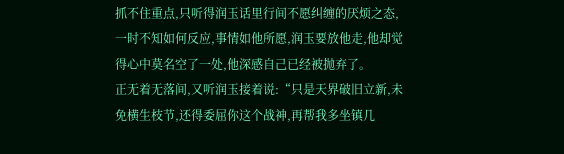抓不住重点,只听得润玉话里行间不愿纠缠的厌烦之态,一时不知如何反应,事情如他所愿,润玉要放他走,他却觉得心中莫名空了一处,他深感自己已经被抛弃了。
正无着无落间,又听润玉接着说:“只是天界破旧立新,未免横生枝节,还得委屈你这个战神,再帮我多坐镇几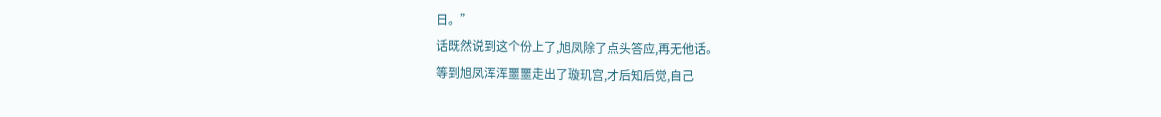日。”
话既然说到这个份上了,旭凤除了点头答应,再无他话。
等到旭凤浑浑噩噩走出了璇玑宫,才后知后觉,自己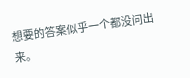想要的答案似乎一个都没问出来。